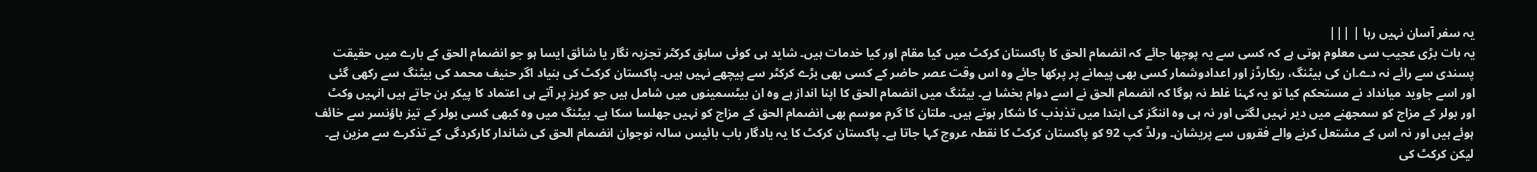یہ سفر آسان نہیں رہا | |||
یہ بات بڑی عجیب سی معلوم ہوتی ہے کہ کسی سے یہ پوچھا جائے کہ انضمام الحق کا پاکستان کرکٹ میں کیا مقام اور کیا خدمات ہیں۔ شاید ہی کوئی سابق کرکٹر تجزیہ نگار یا شائق ایسا ہو جو انضمام الحق کے بارے میں حقیقت پسندی سے رائے نہ دے۔ان کی بیٹنگ، ریکارڈز اور اعدادوشمار کسی بھی پیمانے پر پرکھا جائے وہ اس وقت عصر حاضر کے کسی بھی بڑے کرکٹر سے پیچھے نہیں ہیں۔ پاکستان کرکٹ کی بنیاد اگر حنیف محمد کی بیٹنگ سے رکھی گئی اور اسے جاوید میانداد نے مستحکم کیا تو یہ کہنا غلط نہ ہوگا کہ انضمام الحق نے اسے دوام بخشا ہے۔ بیٹنگ میں انضمام الحق کا اپنا انداز ہے وہ ان بیٹسمینوں میں شامل ہیں جو کریز پر آتے ہی اعتماد کا پیکر بن جاتے ہیں انہیں وکٹ اور بولر کے مزاج کو سمجھنے میں دیر نہیں لگتی اور نہ ہی وہ اننگز کی ابتدا میں تذبذب کا شکار ہوتے ہیں۔ ملتان کا گرم موسم بھی انضمام الحق کے مزاج کو نہیں جھلسا سکا ہے۔ بیٹنگ میں وہ کبھی کسی بولر کے تیز باؤنسر سے خائف ہوئے ہیں اور نہ اس کے مشتعل کرنے والے فقروں سے پریشان۔ ورلڈ کپ 92 کو پاکستان کرکٹ کا نقطہ عروج کہا جاتا ہے۔ پاکستان کرکٹ کا یہ یادگار باب بائیس سالہ نوجوان انضمام الحق کی شاندار کارکردگی کے تذکرے سے مزین ہے۔ لیکن کرکٹ کی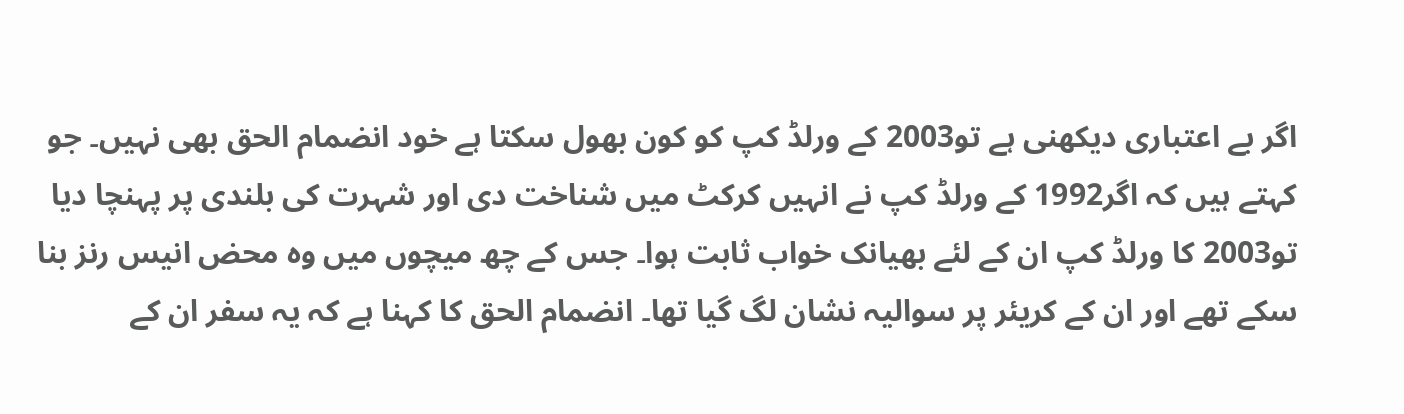اگر بے اعتباری دیکھنی ہے تو2003 کے ورلڈ کپ کو کون بھول سکتا ہے خود انضمام الحق بھی نہیں۔ جو کہتے ہیں کہ اگر1992 کے ورلڈ کپ نے انہیں کرکٹ میں شناخت دی اور شہرت کی بلندی پر پہنچا دیا تو2003 کا ورلڈ کپ ان کے لئے بھیانک خواب ثابت ہوا۔ جس کے چھ میچوں میں وہ محض انیس رنز بنا سکے تھے اور ان کے کریئر پر سوالیہ نشان لگ گیا تھا۔ انضمام الحق کا کہنا ہے کہ یہ سفر ان کے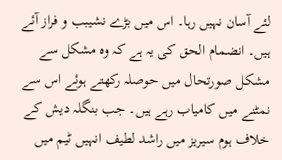لئے آسان نہیں رہا۔ اس میں بڑے نشیبب و فراز آئے ہیں۔ انضمام الحق کی یہ ہے کہ وہ مشکل سے مشکل صورتحال میں حوصلہ رکھتے ہوئے اس سے نمٹنے میں کامیاب رہے ہیں۔ جب بنگلہ دیش کے خلاف ہوم سیریز میں راشد لطیف انہیں ٹیم میں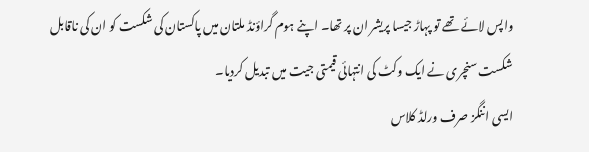واپس لائے تھے تو پہاڑ جیسا پریشر ان پر تھا۔ اپنے ہوم گراؤنڈ ملتان میں پاکستان کی شکست کو ان کی ناقابل شکست سنچری نے ایک وکٹ کی انتہائی قیمتی جیت میں تبدیل کردیا۔
ایسی اننگز صرف ورلڈ کلاس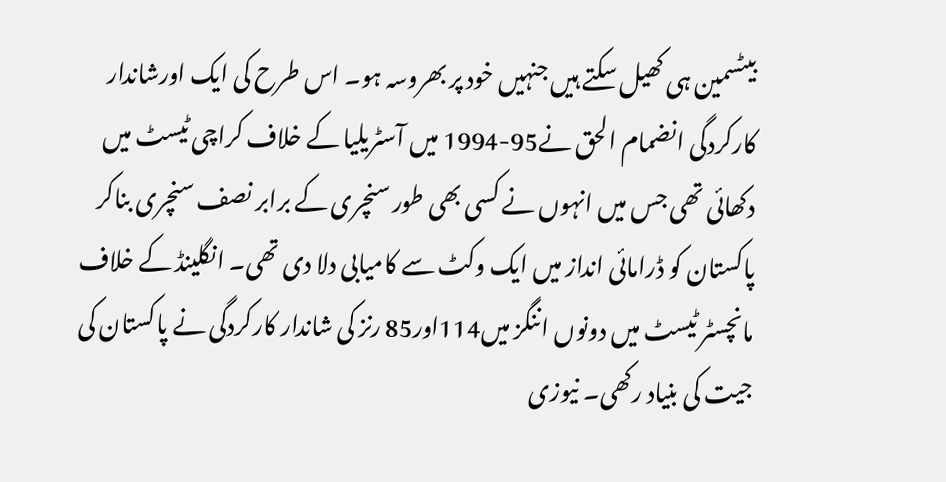بیٹسمین ہی کھیل سکتے ہیں جنہیں خود پر بھروسہ ہو۔ اس طرح کی ایک اورشاندار کارکردگی انضمام الحق نے95-1994 میں آسٹریلیا کے خلاف کراچی ٹیسٹ میں دکھائی تھی جس میں انہوں نے کسی بھی طور سنچری کے برابر نصف سنچری بناکر پاکستان کو ڈرامائی انداز میں ایک وکٹ سے کامیابی دلا دی تھی۔ انگلینڈ کے خلاف مانچسٹر ٹیسٹ میں دونوں اننگز میں114اور85 رنز کی شاندار کارکردگی نے پاکستان کی جیت کی بنیاد رکھی۔ نیوزی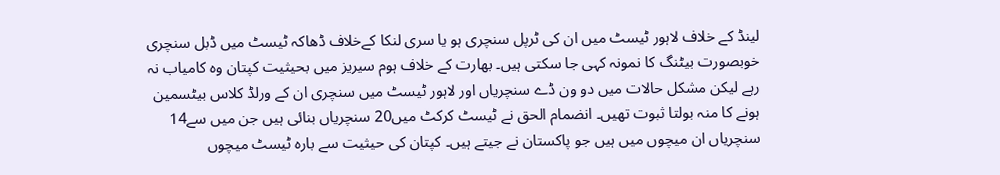لینڈ کے خلاف لاہور ٹیسٹ میں ان کی ٹرپل سنچری ہو یا سری لنکا کےخلاف ڈھاکہ ٹیسٹ میں ڈبل سنچری خوبصورت بیٹنگ کا نمونہ کہی جا سکتی ہیں۔ بھارت کے خلاف ہوم سیریز میں بحیثیت کپتان وہ کامیاب نہ رہے لیکن مشکل حالات میں دو ون ڈے سنچریاں اور لاہور ٹیسٹ میں سنچری ان کے ورلڈ کلاس بیٹسمین ہونے کا منہ بولتا ثبوت تھیں۔ انضمام الحق نے ٹیسٹ کرکٹ میں20 سنچریاں بنائی ہیں جن میں سے14 سنچریاں ان میچوں میں ہیں جو پاکستان نے جیتے ہیں۔ کپتان کی حیثیت سے بارہ ٹیسٹ میچوں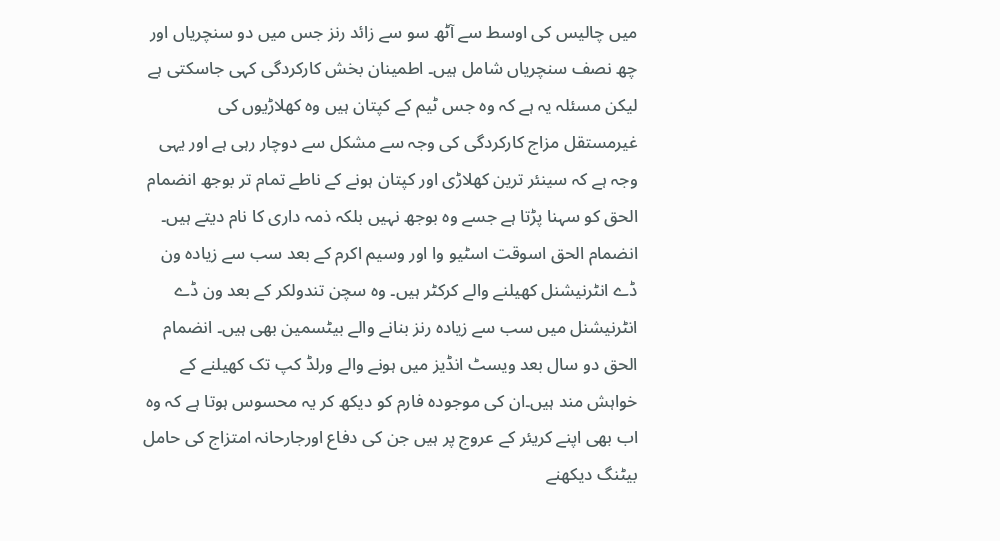میں چالیس کی اوسط سے آٹھ سو سے زائد رنز جس میں دو سنچریاں اور چھ نصف سنچریاں شامل ہیں۔ اطمینان بخش کارکردگی کہی جاسکتی ہے لیکن مسئلہ یہ ہے کہ وہ جس ٹیم کے کپتان ہیں وہ کھلاڑیوں کی غیرمستقل مزاج کارکردگی کی وجہ سے مشکل سے دوچار رہی ہے اور یہی وجہ ہے کہ سینئر ترین کھلاڑی اور کپتان ہونے کے ناطے تمام تر بوجھ انضمام الحق کو سہنا پڑتا ہے جسے وہ بوجھ نہیں بلکہ ذمہ داری کا نام دیتے ہیں۔ انضمام الحق اسوقت اسٹیو وا اور وسیم اکرم کے بعد سب سے زیادہ ون ڈے انٹرنیشنل کھیلنے والے کرکٹر ہیں۔ وہ سچن تندولکر کے بعد ون ڈے انٹرنیشنل میں سب سے زیادہ رنز بنانے والے بیٹسمین بھی ہیں۔ انضمام الحق دو سال بعد ویسٹ انڈیز میں ہونے والے ورلڈ کپ تک کھیلنے کے خواہش مند ہیں۔ان کی موجودہ فارم کو دیکھ کر یہ محسوس ہوتا ہے کہ وہ اب بھی اپنے کریئر کے عروج پر ہیں جن کی دفاع اورجارحانہ امتزاج کی حامل بیٹنگ دیکھنے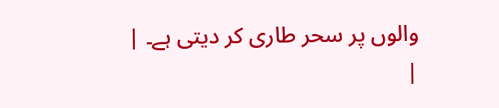والوں پر سحر طاری کر دیتی ہے۔ |
|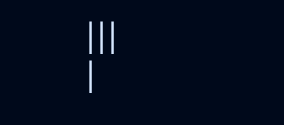|||
|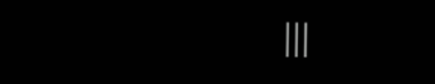|||